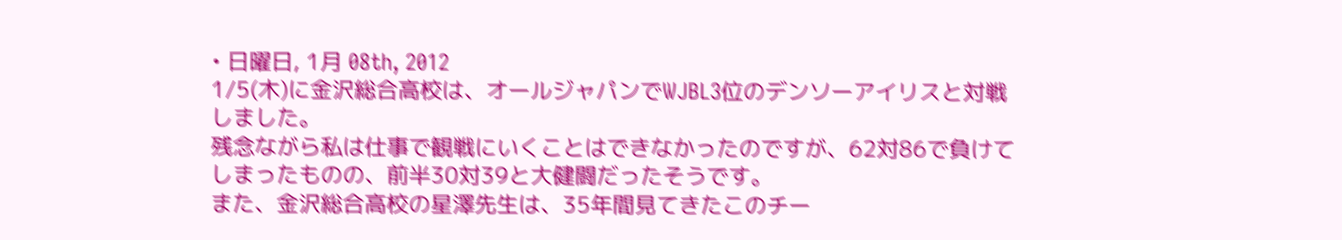• 日曜日, 1月 08th, 2012
1/5(木)に金沢総合高校は、オールジャパンでWJBL3位のデンソーアイリスと対戦しました。
残念ながら私は仕事で観戦にいくことはできなかったのですが、62対86で負けてしまったものの、前半30対39と大健闘だったそうです。
また、金沢総合高校の星澤先生は、35年間見てきたこのチー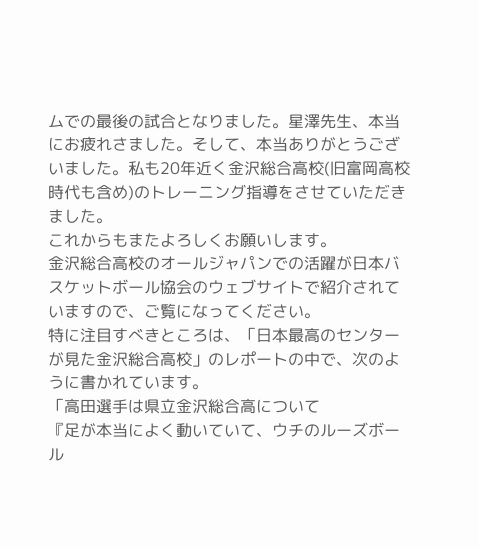ムでの最後の試合となりました。星澤先生、本当にお疲れさました。そして、本当ありがとうございました。私も20年近く金沢総合高校(旧富岡高校時代も含め)のトレーニング指導をさせていただきました。
これからもまたよろしくお願いします。
金沢総合高校のオールジャパンでの活躍が日本バスケットボール協会のウェブサイトで紹介されていますので、ご覧になってください。
特に注目すべきところは、「日本最高のセンターが見た金沢総合高校」のレポートの中で、次のように書かれています。
「高田選手は県立金沢総合高について
『足が本当によく動いていて、ウチのルーズボール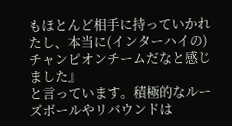もほとんど相手に持っていかれたし、本当に(インターハイの)チャンピオンチームだなと感じました』
と言っています。積極的なルーズボールやリバウンドは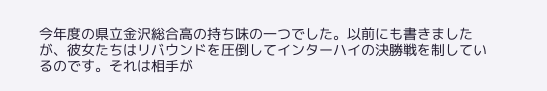今年度の県立金沢総合高の持ち味の一つでした。以前にも書きましたが、彼女たちはリバウンドを圧倒してインターハイの決勝戦を制しているのです。それは相手が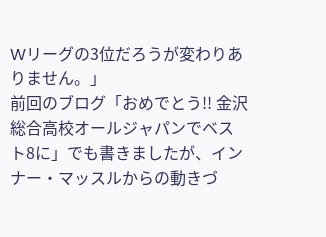Wリーグの3位だろうが変わりありません。」
前回のブログ「おめでとう!! 金沢総合高校オールジャパンでベスト8に」でも書きましたが、インナー・マッスルからの動きづ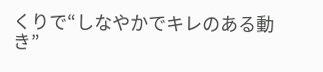くりで“しなやかでキレのある動き”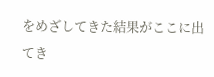をめざしてきた結果がここに出てき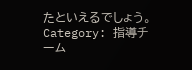たといえるでしょう。
Category: 指導チーム